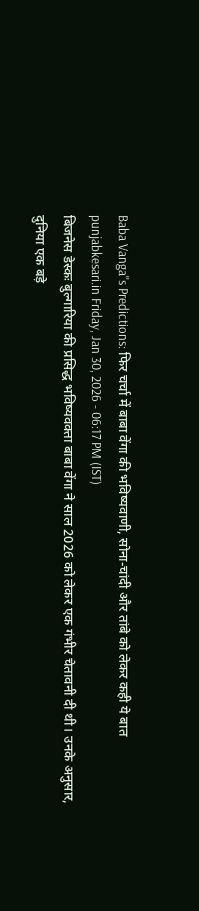Baba Vanga''s Predictions: फिर चर्चा में बाबा वेंगा की भविष्यवाणी, सोना-चांदी और तांबे को लेकर कही ये बात
punjabkesari.in Friday, Jan 30, 2026 - 06:17 PM (IST)
बिजनेस डेस्कः बुल्गारिया की प्रसिद्ध भविष्यवक्ता बाबा वेंगा ने साल 2026 को लेकर एक गंभीर चेतावनी दी थी। उनके अनुसार, दुनिया एक बड़े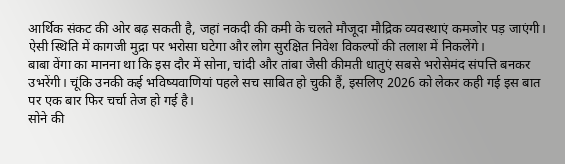आर्थिक संकट की ओर बढ़ सकती है, जहां नकदी की कमी के चलते मौजूदा मौद्रिक व्यवस्थाएं कमजोर पड़ जाएंगी। ऐसी स्थिति में कागजी मुद्रा पर भरोसा घटेगा और लोग सुरक्षित निवेश विकल्पों की तलाश में निकलेंगे।
बाबा वेंगा का मानना था कि इस दौर में सोना, चांदी और तांबा जैसी कीमती धातुएं सबसे भरोसेमंद संपत्ति बनकर उभरेंगी। चूंकि उनकी कई भविष्यवाणियां पहले सच साबित हो चुकी हैं, इसलिए 2026 को लेकर कही गई इस बात पर एक बार फिर चर्चा तेज हो गई है।
सोने की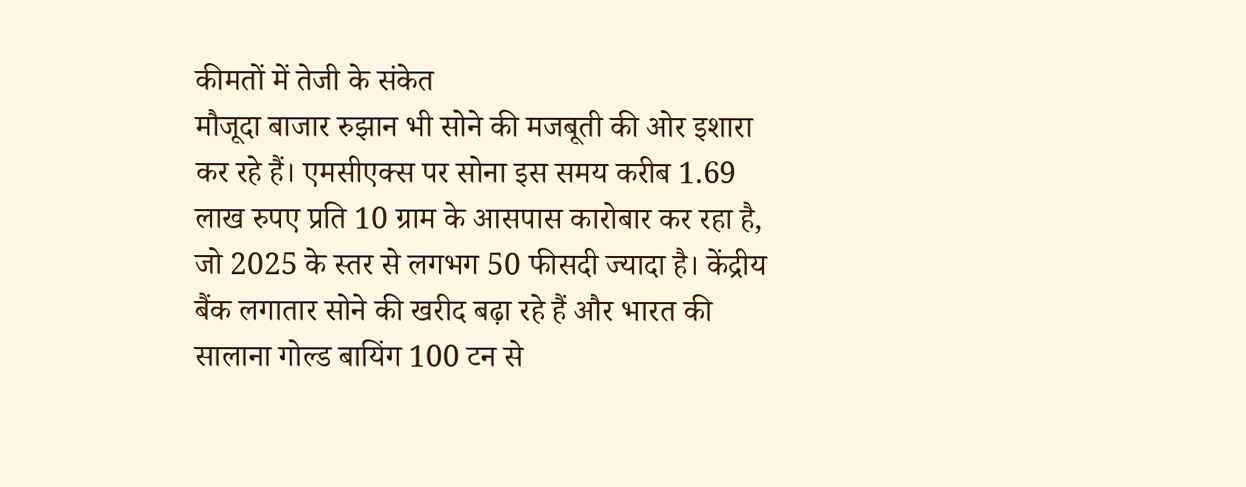कीमतों में तेजी के संकेत
मौजूदा बाजार रुझान भी सोने की मजबूती की ओर इशारा कर रहे हैं। एमसीएक्स पर सोना इस समय करीब 1.69 लाख रुपए प्रति 10 ग्राम के आसपास कारोबार कर रहा है, जो 2025 के स्तर से लगभग 50 फीसदी ज्यादा है। केंद्रीय बैंक लगातार सोने की खरीद बढ़ा रहे हैं और भारत की सालाना गोल्ड बायिंग 100 टन से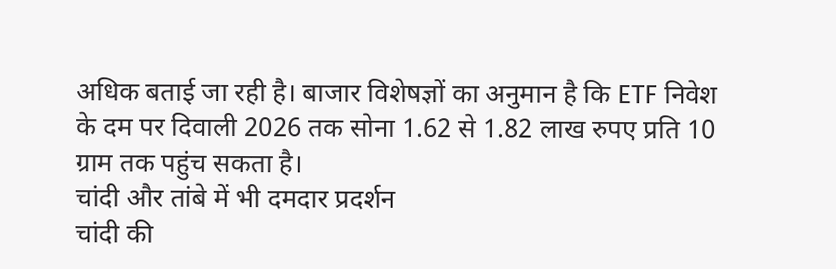अधिक बताई जा रही है। बाजार विशेषज्ञों का अनुमान है कि ETF निवेश के दम पर दिवाली 2026 तक सोना 1.62 से 1.82 लाख रुपए प्रति 10 ग्राम तक पहुंच सकता है।
चांदी और तांबे में भी दमदार प्रदर्शन
चांदी की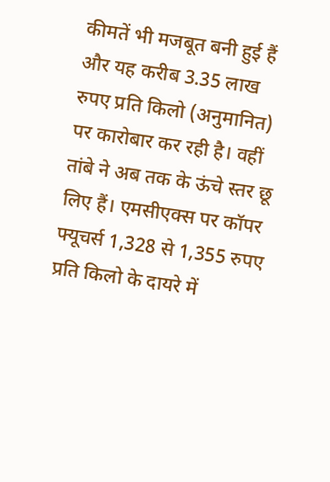कीमतें भी मजबूत बनी हुई हैं और यह करीब 3.35 लाख रुपए प्रति किलो (अनुमानित) पर कारोबार कर रही है। वहीं तांबे ने अब तक के ऊंचे स्तर छू लिए हैं। एमसीएक्स पर कॉपर फ्यूचर्स 1,328 से 1,355 रुपए प्रति किलो के दायरे में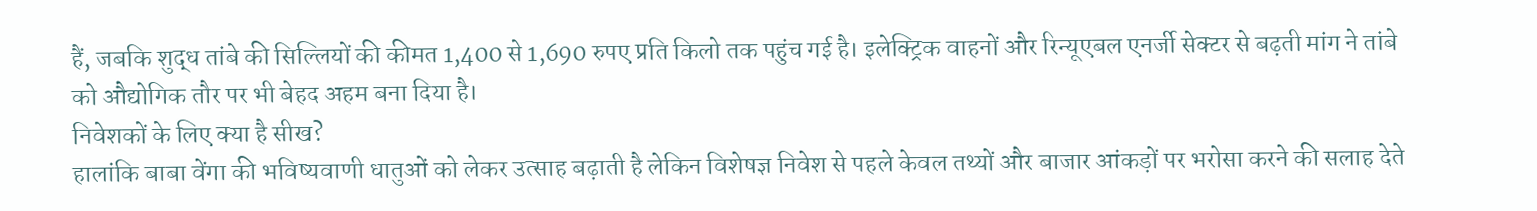हैं, जबकि शुद्ध तांबे की सिल्लियों की कीमत 1,400 से 1,690 रुपए प्रति किलो तक पहुंच गई है। इलेक्ट्रिक वाहनों और रिन्यूएबल एनर्जी सेक्टर से बढ़ती मांग ने तांबे को औद्योगिक तौर पर भी बेहद अहम बना दिया है।
निवेशकों के लिए क्या है सीख?
हालांकि बाबा वेंगा की भविष्यवाणी धातुओं को लेकर उत्साह बढ़ाती है लेकिन विशेषज्ञ निवेश से पहले केवल तथ्यों और बाजार आंकड़ों पर भरोसा करने की सलाह देते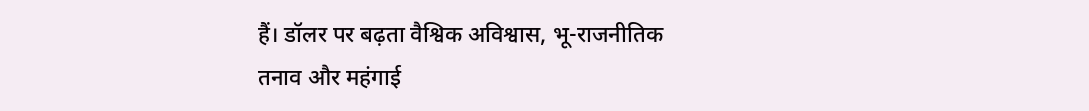हैं। डॉलर पर बढ़ता वैश्विक अविश्वास, भू-राजनीतिक तनाव और महंगाई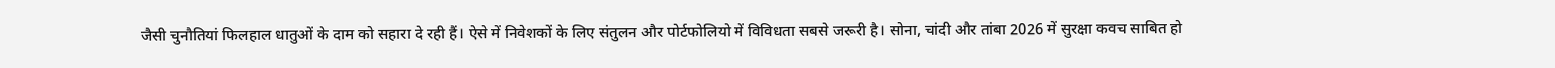जैसी चुनौतियां फिलहाल धातुओं के दाम को सहारा दे रही हैं। ऐसे में निवेशकों के लिए संतुलन और पोर्टफोलियो में विविधता सबसे जरूरी है। सोना, चांदी और तांबा 2026 में सुरक्षा कवच साबित हो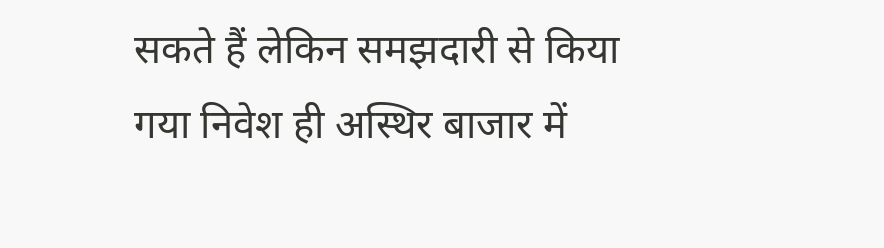सकते हैं लेकिन समझदारी से किया गया निवेश ही अस्थिर बाजार में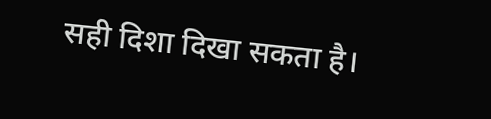सही दिशा दिखा सकता है।